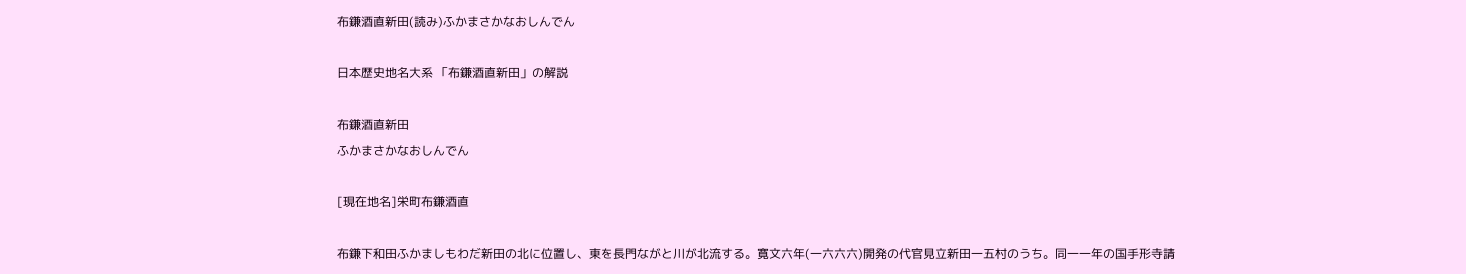布鎌酒直新田(読み)ふかまさかなおしんでん

日本歴史地名大系 「布鎌酒直新田」の解説

布鎌酒直新田
ふかまさかなおしんでん

[現在地名]栄町布鎌酒直

布鎌下和田ふかましもわだ新田の北に位置し、東を長門ながと川が北流する。寛文六年(一六六六)開発の代官見立新田一五村のうち。同一一年の国手形寺請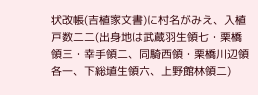状改帳(吉植家文書)に村名がみえ、入植戸数二二(出身地は武蔵羽生領七・栗橋領三・幸手領二、同騎西領・栗橋川辺領各一、下総埴生領六、上野館林領二)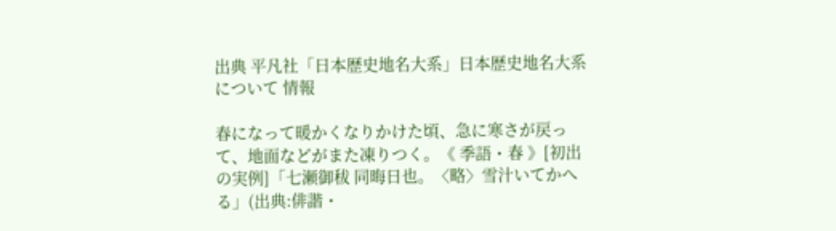出典 平凡社「日本歴史地名大系」日本歴史地名大系について 情報

春になって暖かくなりかけた頃、急に寒さが戻って、地面などがまた凍りつく。《 季語・春 》[初出の実例]「七瀬御秡 同晦日也。〈略〉雪汁いてかへる」(出典:俳諧・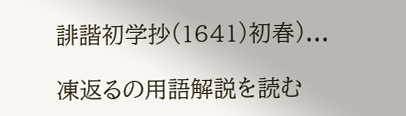誹諧初学抄(1641)初春)...

凍返るの用語解説を読む